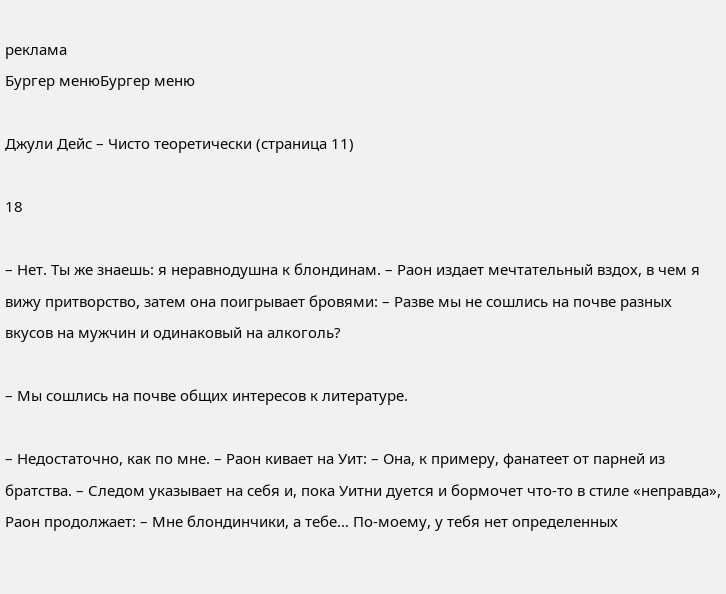реклама
Бургер менюБургер меню

Джули Дейс – Чисто теоретически (страница 11)

18

– Нет. Ты же знаешь: я неравнодушна к блондинам. – Раон издает мечтательный вздох, в чем я вижу притворство, затем она поигрывает бровями: – Разве мы не сошлись на почве разных вкусов на мужчин и одинаковый на алкоголь?

– Мы сошлись на почве общих интересов к литературе.

– Недостаточно, как по мне. – Раон кивает на Уит: – Она, к примеру, фанатеет от парней из братства. – Следом указывает на себя и, пока Уитни дуется и бормочет что-то в стиле «неправда», Раон продолжает: – Мне блондинчики, а тебе… По-моему, у тебя нет определенных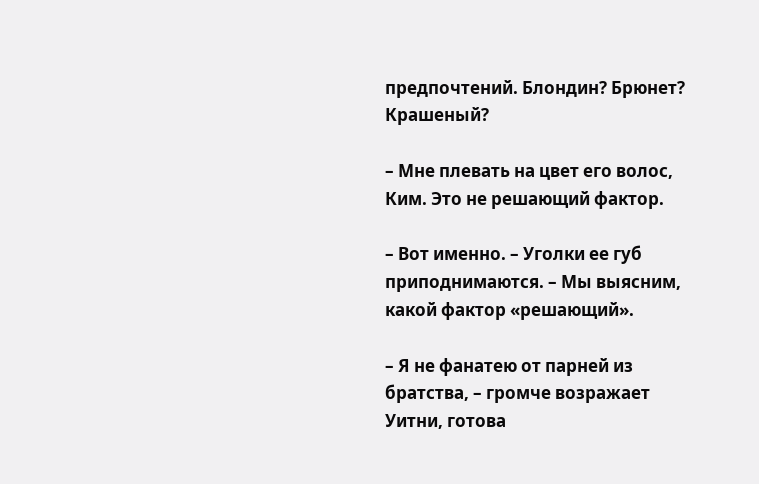предпочтений. Блондин? Брюнет? Крашеный?

– Мне плевать на цвет его волос, Ким. Это не решающий фактор.

– Вот именно. – Уголки ее губ приподнимаются. – Мы выясним, какой фактор «решающий».

– Я не фанатею от парней из братства, – громче возражает Уитни, готова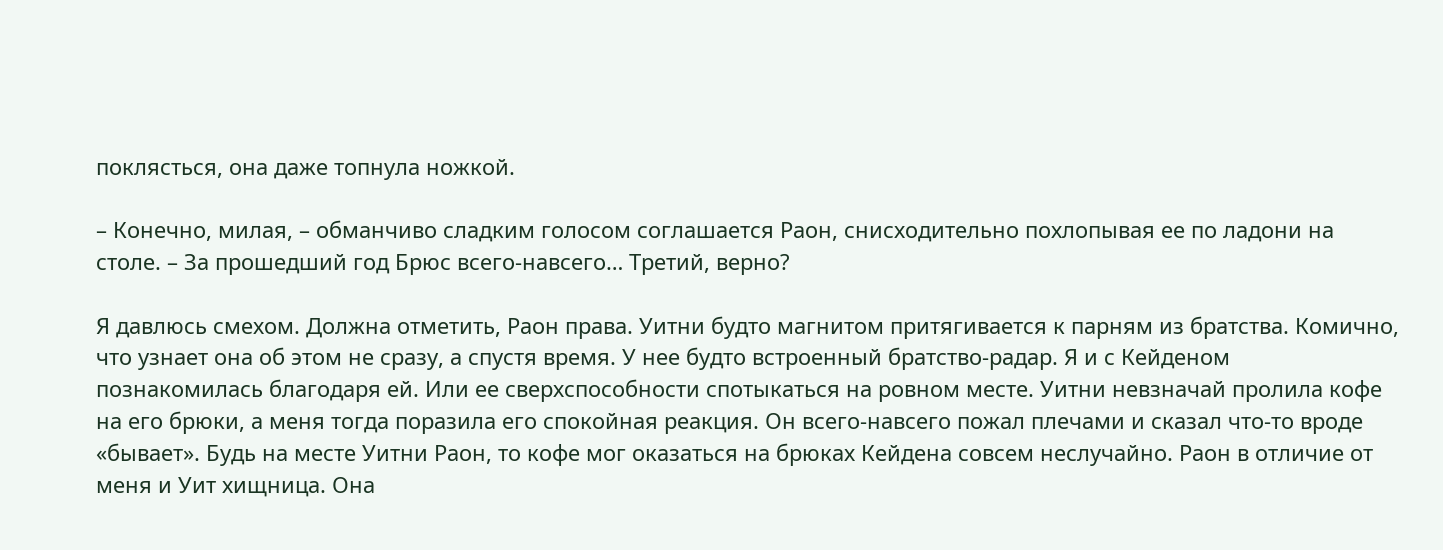поклясться, она даже топнула ножкой.

– Конечно, милая, – обманчиво сладким голосом соглашается Раон, снисходительно похлопывая ее по ладони на столе. – За прошедший год Брюс всего-навсего… Третий, верно?

Я давлюсь смехом. Должна отметить, Раон права. Уитни будто магнитом притягивается к парням из братства. Комично, что узнает она об этом не сразу, а спустя время. У нее будто встроенный братство-радар. Я и с Кейденом познакомилась благодаря ей. Или ее сверхспособности спотыкаться на ровном месте. Уитни невзначай пролила кофе на его брюки, а меня тогда поразила его спокойная реакция. Он всего-навсего пожал плечами и сказал что-то вроде «бывает». Будь на месте Уитни Раон, то кофе мог оказаться на брюках Кейдена совсем неслучайно. Раон в отличие от меня и Уит хищница. Она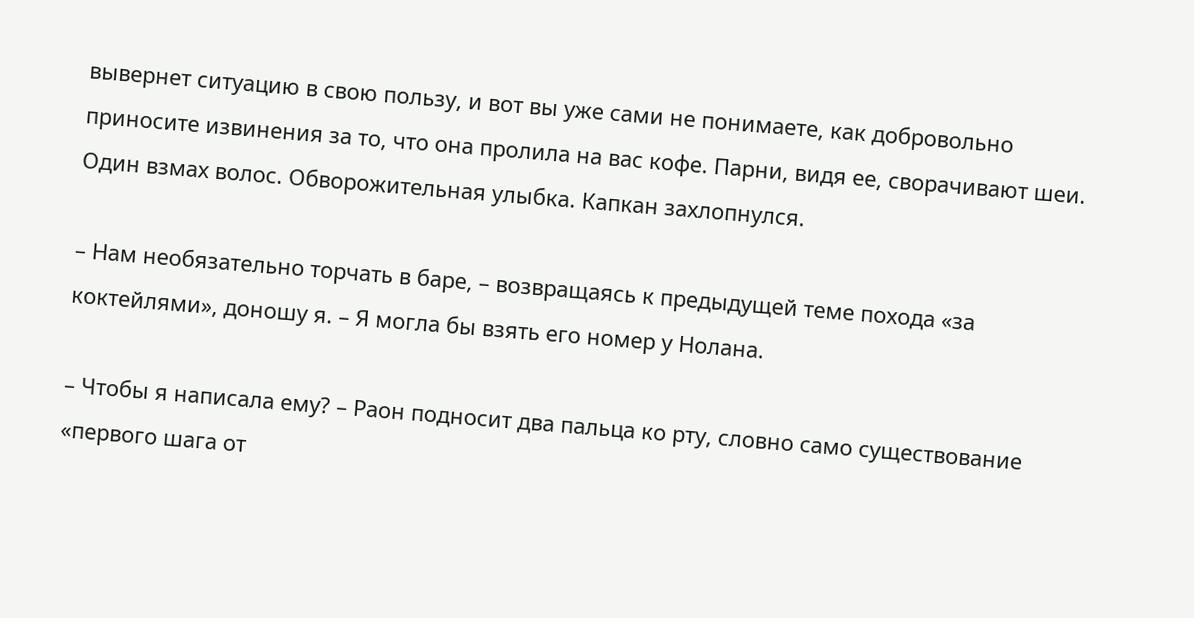вывернет ситуацию в свою пользу, и вот вы уже сами не понимаете, как добровольно приносите извинения за то, что она пролила на вас кофе. Парни, видя ее, сворачивают шеи. Один взмах волос. Обворожительная улыбка. Капкан захлопнулся.

– Нам необязательно торчать в баре, – возвращаясь к предыдущей теме похода «за коктейлями», доношу я. – Я могла бы взять его номер у Нолана.

– Чтобы я написала ему? – Раон подносит два пальца ко рту, словно само существование «первого шага от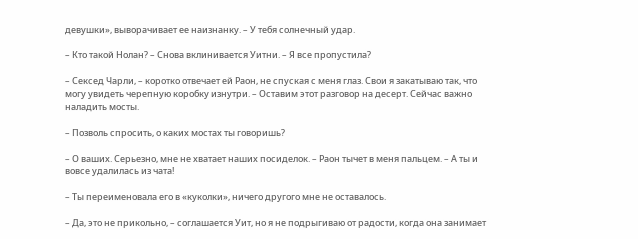девушки», выворачивает ее наизнанку. – У тебя солнечный удар.

– Кто такой Нолан? – Снова вклинивается Уитни. – Я все пропустила?

– Сексед Чарли, – коротко отвечает ей Раон, не спуская с меня глаз. Свои я закатываю так, что могу увидеть черепную коробку изнутри. – Оставим этот разговор на десерт. Сейчас важно наладить мосты.

– Позволь спросить, о каких мостах ты говоришь?

– О ваших. Серьезно, мне не хватает наших посиделок. – Раон тычет в меня пальцем. – А ты и вовсе удалилась из чата!

– Ты переименовала его в «куколки», ничего другого мне не оставалось.

– Да, это не прикольно, – соглашается Уит, но я не подрыгиваю от радости, когда она занимает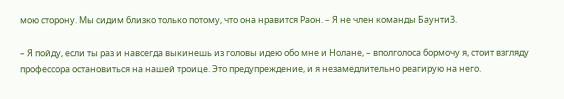мою сторону. Мы сидим близко только потому, что она нравится Раон. – Я не член команды Баунти3.

– Я пойду, если ты раз и навсегда выкинешь из головы идею обо мне и Нолане, – вполголоса бормочу я, стоит взгляду профессора остановиться на нашей троице. Это предупреждение, и я незамедлительно реагирую на него.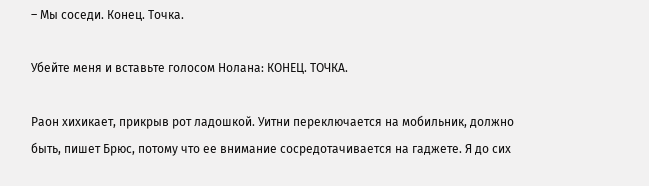– Мы соседи. Конец. Точка.

Убейте меня и вставьте голосом Нолана: КОНЕЦ. ТОЧКА.

Раон хихикает, прикрыв рот ладошкой. Уитни переключается на мобильник, должно быть, пишет Брюс, потому что ее внимание сосредотачивается на гаджете. Я до сих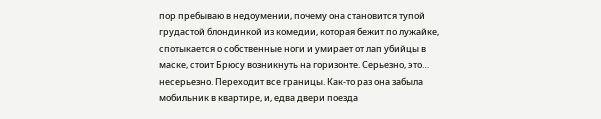пор пребываю в недоумении, почему она становится тупой грудастой блондинкой из комедии, которая бежит по лужайке, спотыкается о собственные ноги и умирает от лап убийцы в маске, стоит Брюсу возникнуть на горизонте. Серьезно, это… несерьезно. Переходит все границы. Как-то раз она забыла мобильник в квартире, и, едва двери поезда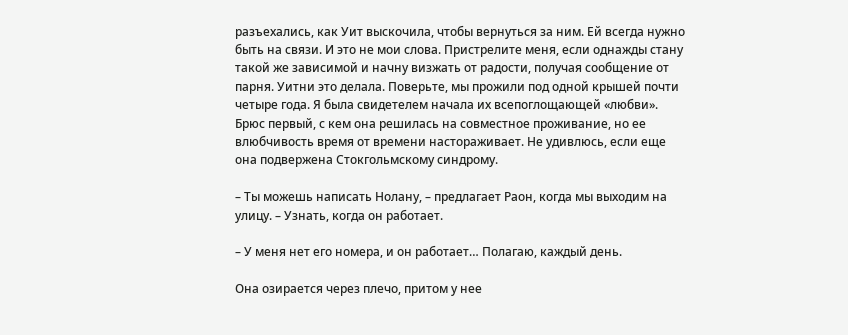разъехались, как Уит выскочила, чтобы вернуться за ним. Ей всегда нужно быть на связи. И это не мои слова. Пристрелите меня, если однажды стану такой же зависимой и начну визжать от радости, получая сообщение от парня. Уитни это делала. Поверьте, мы прожили под одной крышей почти четыре года. Я была свидетелем начала их всепоглощающей «любви». Брюс первый, с кем она решилась на совместное проживание, но ее влюбчивость время от времени настораживает. Не удивлюсь, если еще она подвержена Стокгольмскому синдрому.

– Ты можешь написать Нолану, – предлагает Раон, когда мы выходим на улицу. – Узнать, когда он работает.

– У меня нет его номера, и он работает… Полагаю, каждый день.

Она озирается через плечо, притом у нее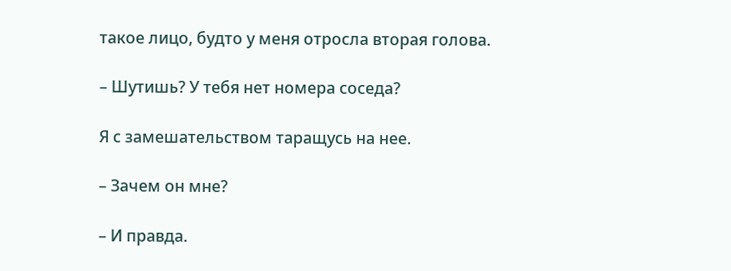такое лицо, будто у меня отросла вторая голова.

– Шутишь? У тебя нет номера соседа?

Я с замешательством таращусь на нее.

– Зачем он мне?

– И правда.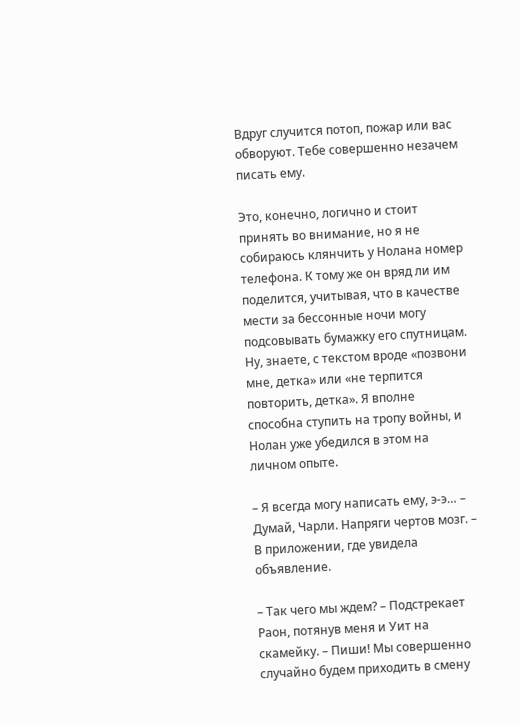Вдруг случится потоп, пожар или вас обворуют. Тебе совершенно незачем писать ему.

Это, конечно, логично и стоит принять во внимание, но я не собираюсь клянчить у Нолана номер телефона. К тому же он вряд ли им поделится, учитывая, что в качестве мести за бессонные ночи могу подсовывать бумажку его спутницам. Ну, знаете, с текстом вроде «позвони мне, детка» или «не терпится повторить, детка». Я вполне способна ступить на тропу войны, и Нолан уже убедился в этом на личном опыте.

– Я всегда могу написать ему, э-э… – Думай, Чарли. Напряги чертов мозг. – В приложении, где увидела объявление.

– Так чего мы ждем? – Подстрекает Раон, потянув меня и Уит на скамейку. – Пиши! Мы совершенно случайно будем приходить в смену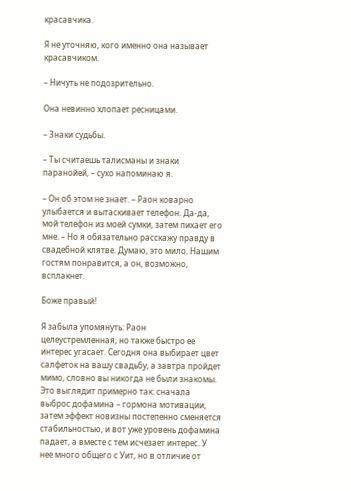красавчика.

Я не уточняю, кого именно она называет красавчиком.

– Ничуть не подозрительно.

Она невинно хлопает ресницами.

– Знаки судьбы.

– Ты считаешь талисманы и знаки паранойей, – сухо напоминаю я.

– Он об этом не знает. – Раон коварно улыбается и вытаскивает телефон. Да-да, мой телефон из моей сумки, затем пихает его мне. – Но я обязательно расскажу правду в свадебной клятве. Думаю, это мило. Нашим гостям понравится, а он, возможно, всплакнет.

Боже правый!

Я забыла упомянуть: Раон целеустремленная, но также быстро ее интерес угасает. Сегодня она выбирает цвет салфеток на вашу свадьбу, а завтра пройдет мимо, словно вы никогда не были знакомы. Это выглядит примерно так: сначала выброс дофамина – гормона мотивации, затем эффект новизны постепенно сменяется стабильностью, и вот уже уровень дофамина падает, а вместе с тем исчезает интерес. У нее много общего с Уит, но в отличие от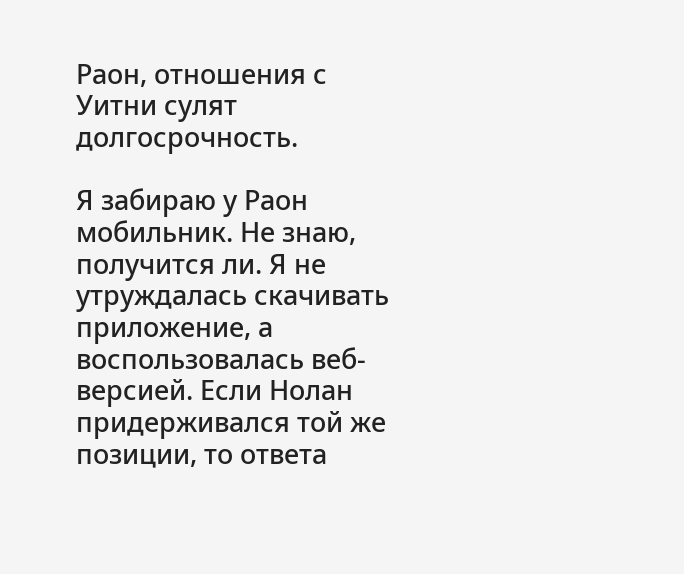Раон, отношения с Уитни сулят долгосрочность.

Я забираю у Раон мобильник. Не знаю, получится ли. Я не утруждалась скачивать приложение, а воспользовалась веб-версией. Если Нолан придерживался той же позиции, то ответа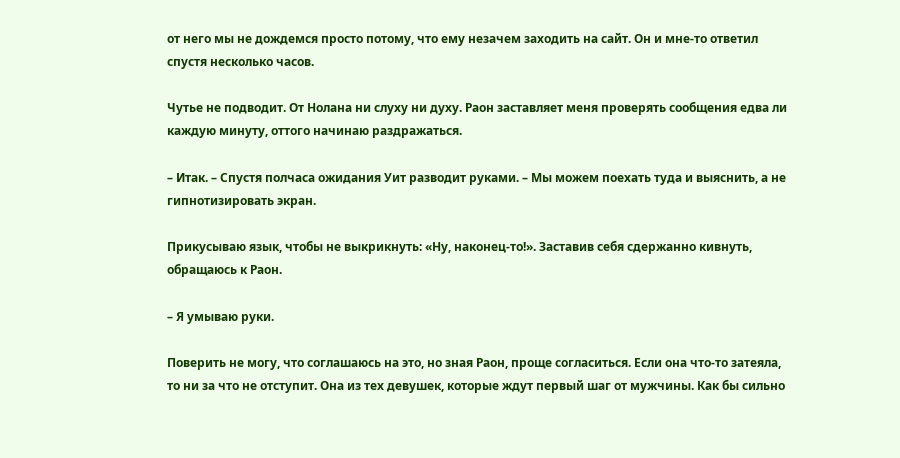от него мы не дождемся просто потому, что ему незачем заходить на сайт. Он и мне-то ответил спустя несколько часов.

Чутье не подводит. От Нолана ни слуху ни духу. Раон заставляет меня проверять сообщения едва ли каждую минуту, оттого начинаю раздражаться.

– Итак. – Спустя полчаса ожидания Уит разводит руками. – Мы можем поехать туда и выяснить, а не гипнотизировать экран.

Прикусываю язык, чтобы не выкрикнуть: «Ну, наконец-то!». Заставив себя сдержанно кивнуть, обращаюсь к Раон.

– Я умываю руки.

Поверить не могу, что соглашаюсь на это, но зная Раон, проще согласиться. Если она что-то затеяла, то ни за что не отступит. Она из тех девушек, которые ждут первый шаг от мужчины. Как бы сильно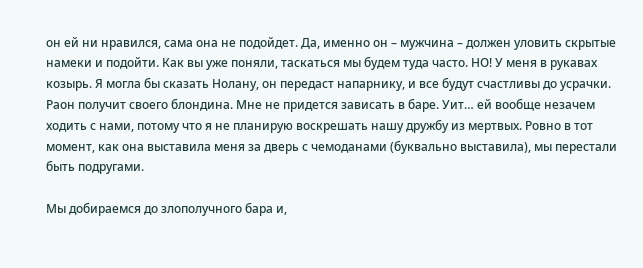он ей ни нравился, сама она не подойдет. Да, именно он – мужчина – должен уловить скрытые намеки и подойти. Как вы уже поняли, таскаться мы будем туда часто. НО! У меня в рукавах козырь. Я могла бы сказать Нолану, он передаст напарнику, и все будут счастливы до усрачки. Раон получит своего блондина. Мне не придется зависать в баре. Уит… ей вообще незачем ходить с нами, потому что я не планирую воскрешать нашу дружбу из мертвых. Ровно в тот момент, как она выставила меня за дверь с чемоданами (буквально выставила), мы перестали быть подругами.

Мы добираемся до злополучного бара и,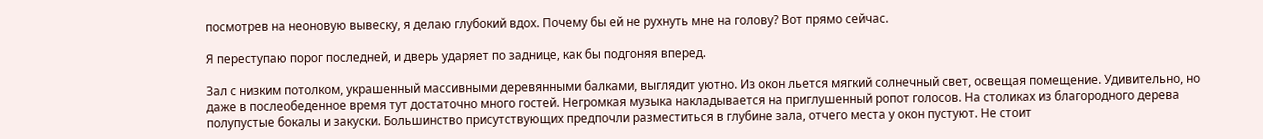посмотрев на неоновую вывеску, я делаю глубокий вдох. Почему бы ей не рухнуть мне на голову? Вот прямо сейчас.

Я переступаю порог последней, и дверь ударяет по заднице, как бы подгоняя вперед.

Зал с низким потолком, украшенный массивными деревянными балками, выглядит уютно. Из окон льется мягкий солнечный свет, освещая помещение. Удивительно, но даже в послеобеденное время тут достаточно много гостей. Негромкая музыка накладывается на приглушенный ропот голосов. На столиках из благородного дерева полупустые бокалы и закуски. Большинство присутствующих предпочли разместиться в глубине зала, отчего места у окон пустуют. Не стоит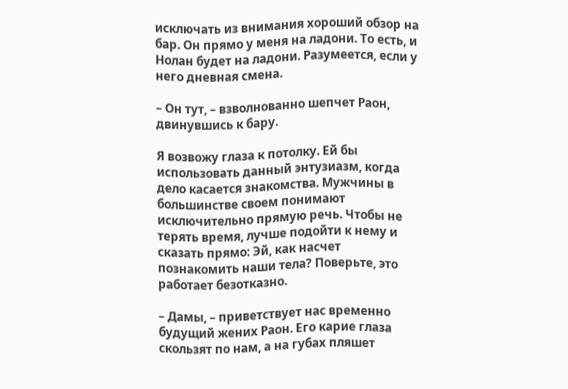исключать из внимания хороший обзор на бар. Он прямо у меня на ладони. То есть, и Нолан будет на ладони. Разумеется, если у него дневная смена.

– Он тут, – взволнованно шепчет Раон, двинувшись к бару.

Я возвожу глаза к потолку. Ей бы использовать данный энтузиазм, когда дело касается знакомства. Мужчины в большинстве своем понимают исключительно прямую речь. Чтобы не терять время, лучше подойти к нему и сказать прямо: Эй, как насчет познакомить наши тела? Поверьте, это работает безотказно.

– Дамы, – приветствует нас временно будущий жених Раон. Его карие глаза скользят по нам, а на губах пляшет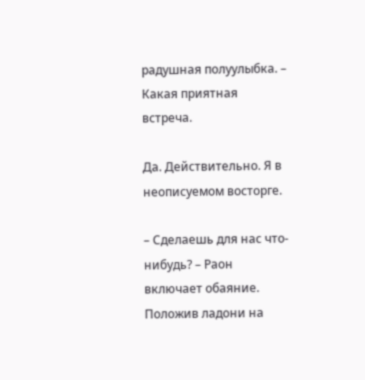радушная полуулыбка. – Какая приятная встреча.

Да. Действительно. Я в неописуемом восторге.

– Сделаешь для нас что-нибудь? – Раон включает обаяние. Положив ладони на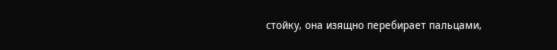стойку, она изящно перебирает пальцами,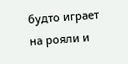будто играет на рояли и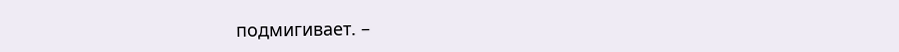подмигивает. –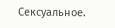Сексуальное.